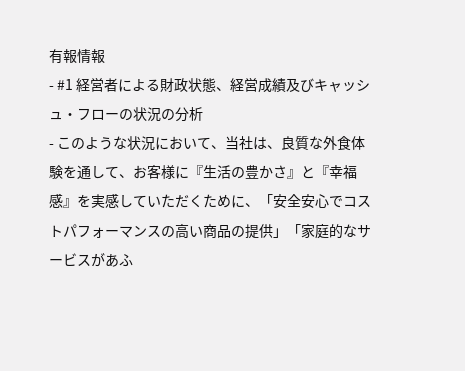有報情報
- #1 経営者による財政状態、経営成績及びキャッシュ・フローの状況の分析
- このような状況において、当社は、良質な外食体験を通して、お客様に『生活の豊かさ』と『幸福感』を実感していただくために、「安全安心でコストパフォーマンスの高い商品の提供」「家庭的なサービスがあふ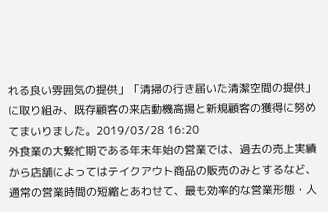れる良い雰囲気の提供」「清掃の行き届いた清潔空間の提供」に取り組み、既存顧客の来店動機高揚と新規顧客の獲得に努めてまいりました。2019/03/28 16:20
外食業の大繁忙期である年末年始の営業では、過去の売上実績から店舗によってはテイクアウト商品の販売のみとするなど、通常の営業時間の短縮とあわせて、最も効率的な営業形態・人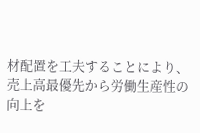材配置を工夫することにより、売上高最優先から労働生産性の向上を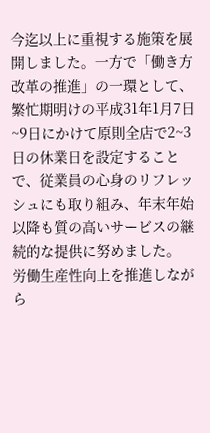今迄以上に重視する施策を展開しました。一方で「働き方改革の推進」の一環として、繁忙期明けの平成31年1月7日~9日にかけて原則全店で2~3日の休業日を設定することで、従業員の心身のリフレッシュにも取り組み、年末年始以降も質の高いサービスの継続的な提供に努めました。
労働生産性向上を推進しながら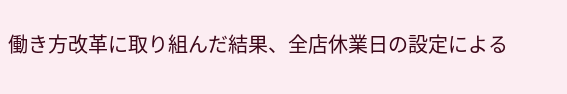働き方改革に取り組んだ結果、全店休業日の設定による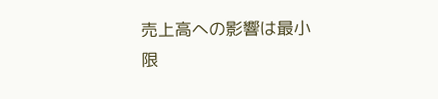売上高への影響は最小限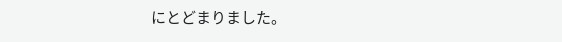にとどまりました。